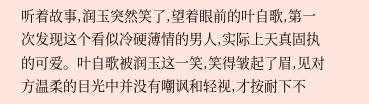听着故事,润玉突然笑了,望着眼前的叶自歌,第一次发现这个看似冷硬薄情的男人,实际上天真固执的可爱。叶自歌被润玉这一笑,笑得皱起了眉,见对方温柔的目光中并没有嘲讽和轻视,才按耐下不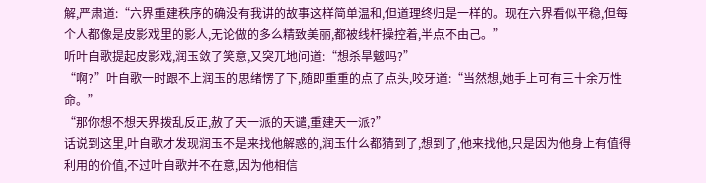解,严肃道:“六界重建秩序的确没有我讲的故事这样简单温和,但道理终归是一样的。现在六界看似平稳,但每个人都像是皮影戏里的影人,无论做的多么精致美丽,都被线杆操控着,半点不由己。”
听叶自歌提起皮影戏,润玉敛了笑意,又突兀地问道:“想杀旱魃吗?”
“啊?”叶自歌一时跟不上润玉的思绪愣了下,随即重重的点了点头,咬牙道:“当然想,她手上可有三十余万性命。”
“那你想不想天界拨乱反正,赦了天一派的天谴,重建天一派?”
话说到这里,叶自歌才发现润玉不是来找他解惑的,润玉什么都猜到了,想到了,他来找他,只是因为他身上有值得利用的价值,不过叶自歌并不在意,因为他相信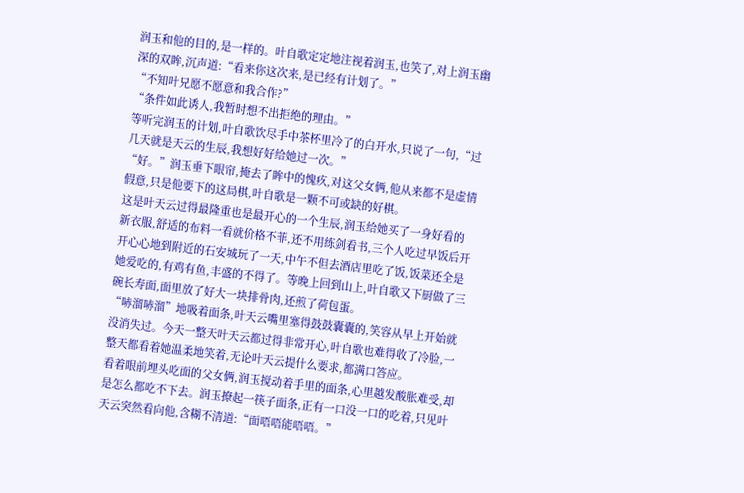润玉和他的目的,是一样的。叶自歌定定地注视着润玉,也笑了,对上润玉幽深的双眸,沉声道:“看来你这次来,是已经有计划了。”
“不知叶兄愿不愿意和我合作?”
“条件如此诱人,我暂时想不出拒绝的理由。”
等听完润玉的计划,叶自歌饮尽手中茶杯里冷了的白开水,只说了一句,“过几天就是天云的生辰,我想好好给她过一次。”
“好。”润玉垂下眼帘,掩去了眸中的愧疚,对这父女俩,他从来都不是虚情假意,只是他要下的这局棋,叶自歌是一颗不可或缺的好棋。
这是叶天云过得最隆重也是最开心的一个生辰,润玉给她买了一身好看的新衣服,舒适的布料一看就价格不菲,还不用练剑看书,三个人吃过早饭后开开心心地到附近的石安城玩了一天,中午不但去酒店里吃了饭,饭菜还全是她爱吃的,有鸡有鱼,丰盛的不得了。等晚上回到山上,叶自歌又下厨做了三碗长寿面,面里放了好大一块排骨肉,还煎了荷包蛋。
“哧溜哧溜”地吸着面条,叶天云嘴里塞得鼓鼓囊囊的,笑容从早上开始就没消失过。今天一整天叶天云都过得非常开心,叶自歌也难得收了冷脸,一整天都看着她温柔地笑着,无论叶天云提什么要求,都满口答应。
看着眼前埋头吃面的父女俩,润玉搅动着手里的面条,心里越发酸胀难受,却是怎么都吃不下去。润玉撩起一筷子面条,正有一口没一口的吃着,只见叶天云突然看向他,含糊不清道:“面唔唔能唔唔。”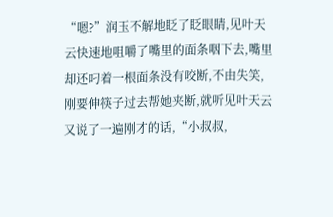“嗯?”润玉不解地眨了眨眼睛,见叶天云快速地咀嚼了嘴里的面条咽下去,嘴里却还叼着一根面条没有咬断,不由失笑,刚要伸筷子过去帮她夹断,就听见叶天云又说了一遍刚才的话,“小叔叔,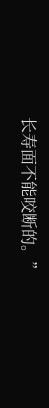长寿面不能咬断的。”